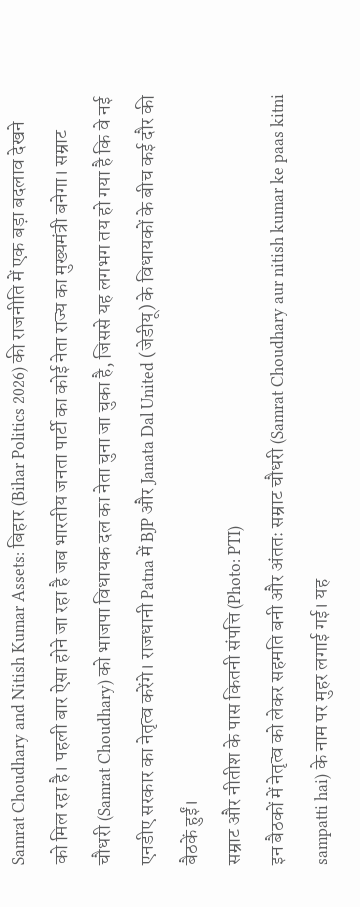Samrat Choudhary and Nitish Kumar Assets: बिहार (Bihar Politics 2026) की राजनीति में एक बड़ा बदलाव देखने को मिल रहा है। पहली बार ऐसा होने जा रहा है जब भारतीय जनता पार्टी का कोई नेता राज्य का मुख्यमंत्री बनेगा। सम्राट चौधरी (Samrat Choudhary) को भाजपा विधायक दल का नेता चुना जा चुका है, जिससे यह लगभग तय हो गया है कि वे नई एनडीए सरकार का नेतृत्व करेंगे। राजधानी Patna में BJP और Janata Dal United (जेडीयू) के विधायकों के बीच कई दौर की बैठकें हुईं।
सम्राट और नीतीश के पास कितनी संपत्ति (Photo: PTI)
इन बैठकों में नेतृत्व को लेकर सहमति बनी और अंततः सम्राट चौधरी (Samrat Choudhary aur nitish kumar ke paas kitni sampatti hai) के नाम पर मुहर लगाई गई। यह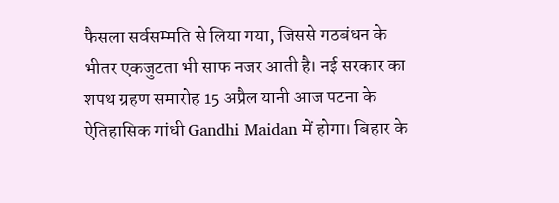फैसला सर्वसम्मति से लिया गया, जिससे गठबंधन के भीतर एकजुटता भी साफ नजर आती है। नई सरकार का शपथ ग्रहण समारोह 15 अप्रैल यानी आज पटना के ऐतिहासिक गांधी Gandhi Maidan में होगा। बिहार के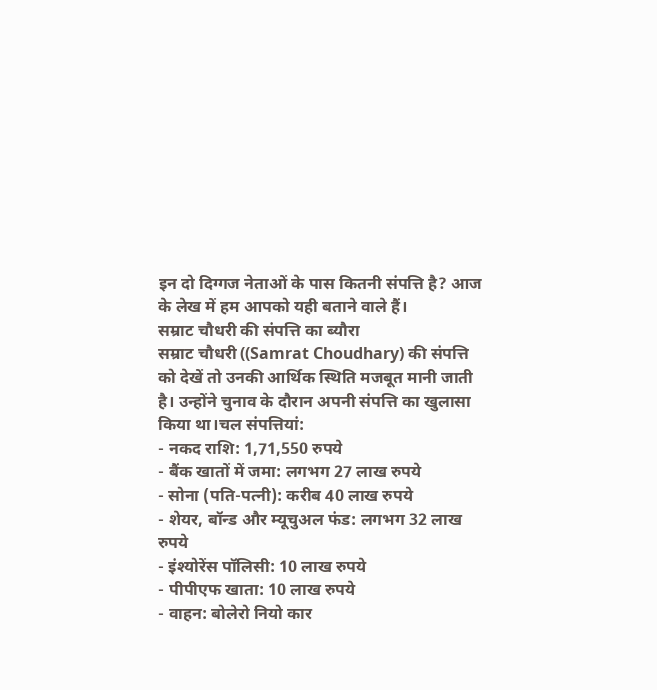इन दो दिग्गज नेताओं के पास कितनी संपत्ति है? आज के लेख में हम आपको यही बताने वाले हैं।
सम्राट चौधरी की संपत्ति का ब्यौरा
सम्राट चौधरी ((Samrat Choudhary) की संपत्ति को देखें तो उनकी आर्थिक स्थिति मजबूत मानी जाती है। उन्होंने चुनाव के दौरान अपनी संपत्ति का खुलासा किया था।चल संपत्तियां:
- नकद राशि: 1,71,550 रुपये
- बैंक खातों में जमा: लगभग 27 लाख रुपये
- सोना (पति-पत्नी): करीब 40 लाख रुपये
- शेयर, बॉन्ड और म्यूचुअल फंड: लगभग 32 लाख रुपये
- इंश्योरेंस पॉलिसी: 10 लाख रुपये
- पीपीएफ खाता: 10 लाख रुपये
- वाहन: बोलेरो नियो कार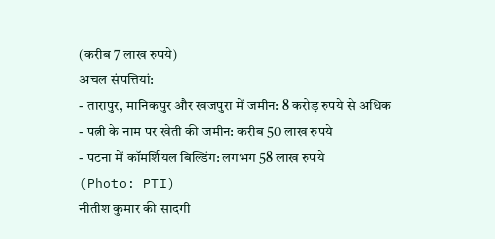(करीब 7 लाख रुपये)
अचल संपत्तियां:
- तारापुर, मानिकपुर और खजपुरा में जमीन: 8 करोड़ रुपये से अधिक
- पत्नी के नाम पर खेती की जमीन: करीब 50 लाख रुपये
- पटना में कॉमर्शियल बिल्डिंग: लगभग 58 लाख रुपये
(Photo: PTI)
नीतीश कुमार की सादगी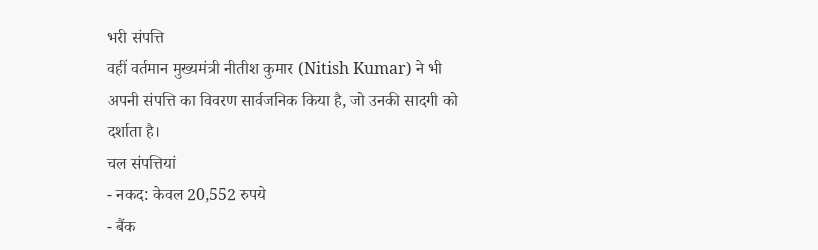भरी संपत्ति
वहीं वर्तमान मुख्यमंत्री नीतीश कुमार (Nitish Kumar) ने भी अपनी संपत्ति का विवरण सार्वजनिक किया है, जो उनकी सादगी को दर्शाता है।
चल संपत्तियां
- नकद: केवल 20,552 रुपये
- बैंक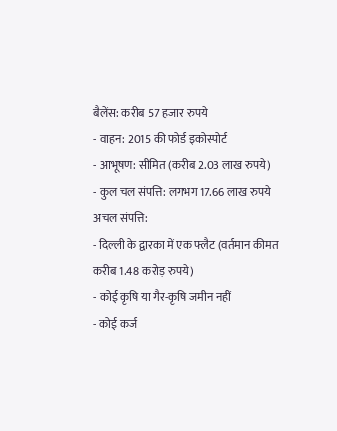बैलेंस: करीब 57 हजार रुपये
- वाहन: 2015 की फोर्ड इकोस्पोर्ट
- आभूषण: सीमित (करीब 2.03 लाख रुपये)
- कुल चल संपत्ति: लगभग 17.66 लाख रुपये
अचल संपत्ति:
- दिल्ली के द्वारका में एक फ्लैट (वर्तमान कीमत करीब 1.48 करोड़ रुपये)
- कोई कृषि या गैर-कृषि जमीन नहीं
- कोई कर्ज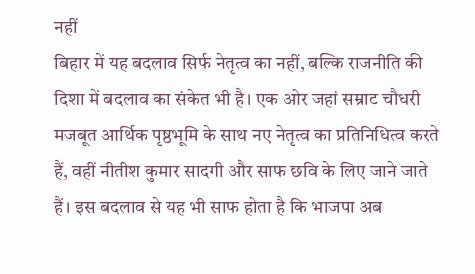नहीं
बिहार में यह बदलाव सिर्फ नेतृत्व का नहीं, बल्कि राजनीति की दिशा में बदलाव का संकेत भी है। एक ओर जहां सम्राट चौधरी मजबूत आर्थिक पृष्ठभूमि के साथ नए नेतृत्व का प्रतिनिधित्व करते हैं, वहीं नीतीश कुमार सादगी और साफ छवि के लिए जाने जाते हैं। इस बदलाव से यह भी साफ होता है कि भाजपा अब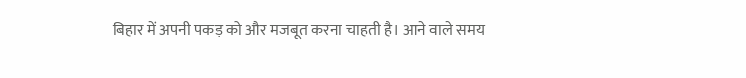बिहार में अपनी पकड़ को और मजबूत करना चाहती है। आने वाले समय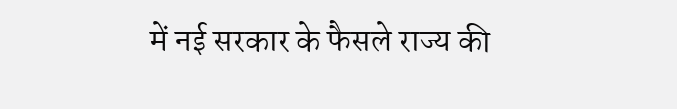में नई सरकार के फैसले राज्य की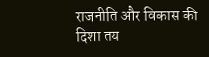राजनीति और विकास की दिशा तय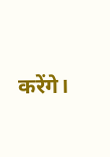करेंगे।